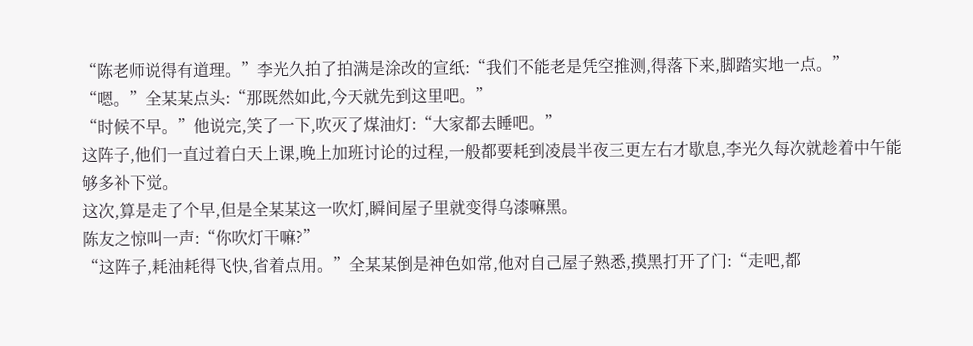“陈老师说得有道理。”李光久拍了拍满是涂改的宣纸:“我们不能老是凭空推测,得落下来,脚踏实地一点。”
“嗯。”全某某点头:“那既然如此,今天就先到这里吧。”
“时候不早。”他说完,笑了一下,吹灭了煤油灯:“大家都去睡吧。”
这阵子,他们一直过着白天上课,晚上加班讨论的过程,一般都要耗到凌晨半夜三更左右才歇息,李光久每次就趁着中午能够多补下觉。
这次,算是走了个早,但是全某某这一吹灯,瞬间屋子里就变得乌漆嘛黑。
陈友之惊叫一声:“你吹灯干嘛?”
“这阵子,耗油耗得飞快,省着点用。”全某某倒是神色如常,他对自己屋子熟悉,摸黑打开了门:“走吧,都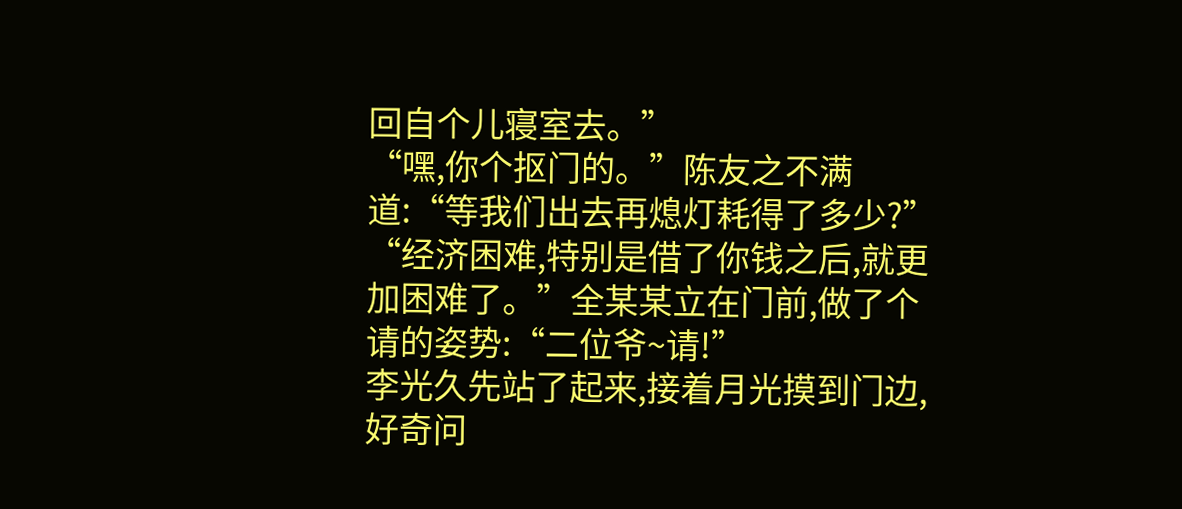回自个儿寝室去。”
“嘿,你个抠门的。”陈友之不满道:“等我们出去再熄灯耗得了多少?”
“经济困难,特别是借了你钱之后,就更加困难了。”全某某立在门前,做了个请的姿势:“二位爷~请!”
李光久先站了起来,接着月光摸到门边,好奇问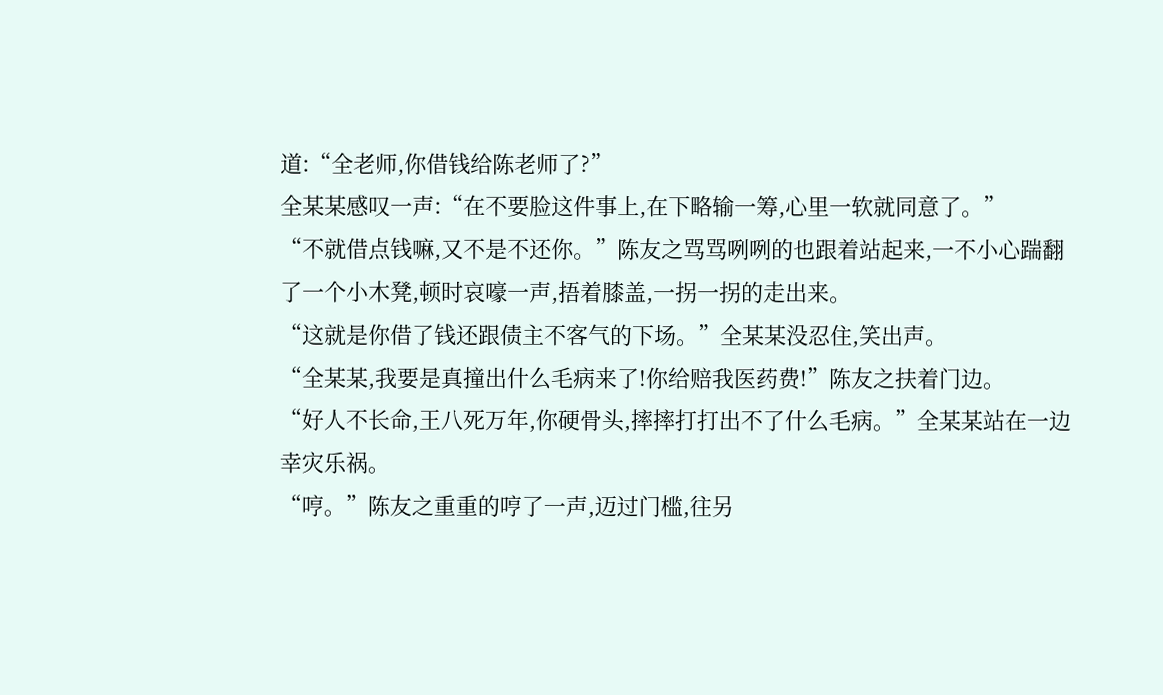道:“全老师,你借钱给陈老师了?”
全某某感叹一声:“在不要脸这件事上,在下略输一筹,心里一软就同意了。”
“不就借点钱嘛,又不是不还你。”陈友之骂骂咧咧的也跟着站起来,一不小心踹翻了一个小木凳,顿时哀嚎一声,捂着膝盖,一拐一拐的走出来。
“这就是你借了钱还跟债主不客气的下场。”全某某没忍住,笑出声。
“全某某,我要是真撞出什么毛病来了!你给赔我医药费!”陈友之扶着门边。
“好人不长命,王八死万年,你硬骨头,摔摔打打出不了什么毛病。”全某某站在一边幸灾乐祸。
“哼。”陈友之重重的哼了一声,迈过门槛,往另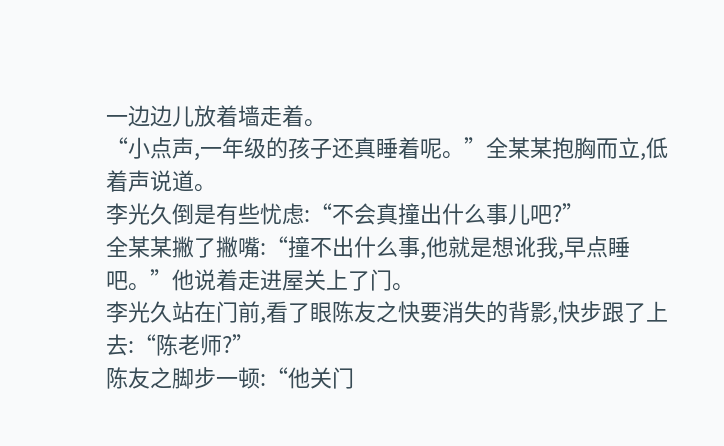一边边儿放着墙走着。
“小点声,一年级的孩子还真睡着呢。”全某某抱胸而立,低着声说道。
李光久倒是有些忧虑:“不会真撞出什么事儿吧?”
全某某撇了撇嘴:“撞不出什么事,他就是想讹我,早点睡吧。”他说着走进屋关上了门。
李光久站在门前,看了眼陈友之快要消失的背影,快步跟了上去:“陈老师?”
陈友之脚步一顿:“他关门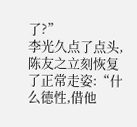了?”
李光久点了点头,陈友之立刻恢复了正常走姿:“什么德性,借他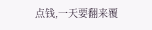点钱,一天要翻来覆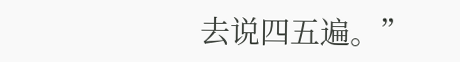去说四五遍。”